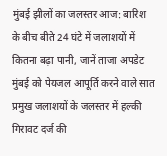मुंबई झीलों का जलस्तर आज: बारिश के बीच बीते 24 घंटे में जलाशयों में कितना बढ़ा पानी, जानें ताजा अपडेट
मुंबई को पेयजल आपूर्ति करने वाले सात प्रमुख जलाशयों के जलस्तर में हल्की गिरावट दर्ज की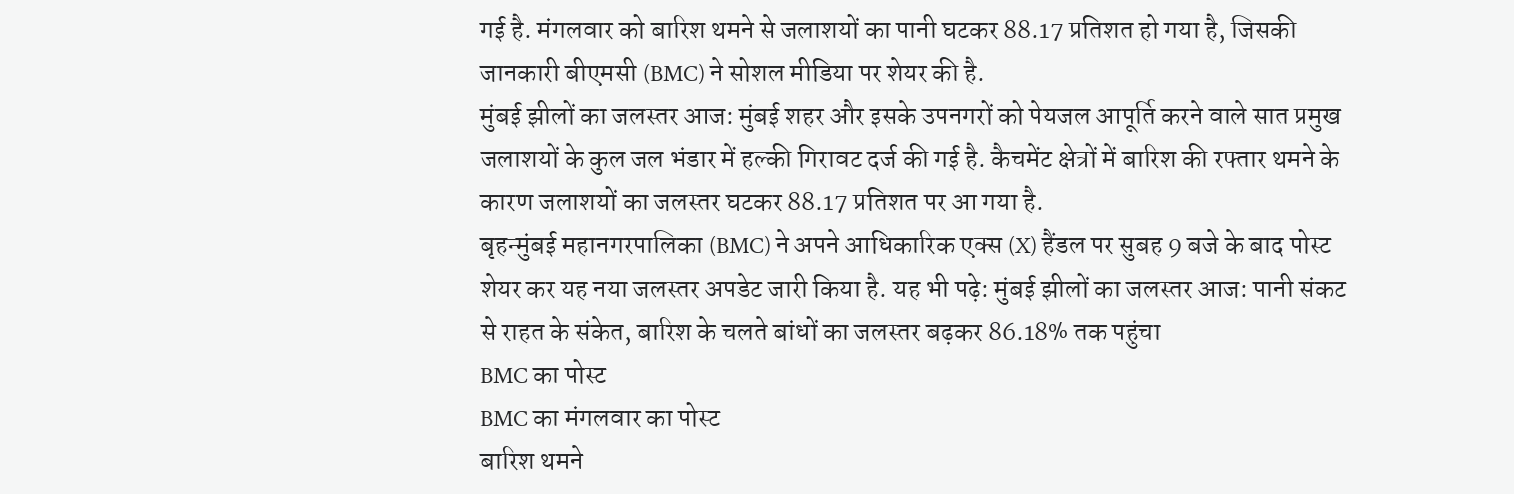गई है. मंगलवार को बारिश थमने से जलाशयों का पानी घटकर 88.17 प्रतिशत हो गया है, जिसकी जानकारी बीएमसी (BMC) ने सोशल मीडिया पर शेयर की है.
मुंबई झीलों का जलस्तर आज: मुंबई शहर और इसके उपनगरों को पेयजल आपूर्ति करने वाले सात प्रमुख जलाशयों के कुल जल भंडार में हल्की गिरावट दर्ज की गई है. कैचमेंट क्षेत्रों में बारिश की रफ्तार थमने के कारण जलाशयों का जलस्तर घटकर 88.17 प्रतिशत पर आ गया है.
बृहन्मुंबई महानगरपालिका (BMC) ने अपने आधिकारिक एक्स (X) हैंडल पर सुबह 9 बजे के बाद पोस्ट शेयर कर यह नया जलस्तर अपडेट जारी किया है. यह भी पढ़े: मुंबई झीलों का जलस्तर आज: पानी संकट से राहत के संकेत, बारिश के चलते बांधों का जलस्तर बढ़कर 86.18% तक पहुंचा
BMC का पोस्ट
BMC का मंगलवार का पोस्ट
बारिश थमने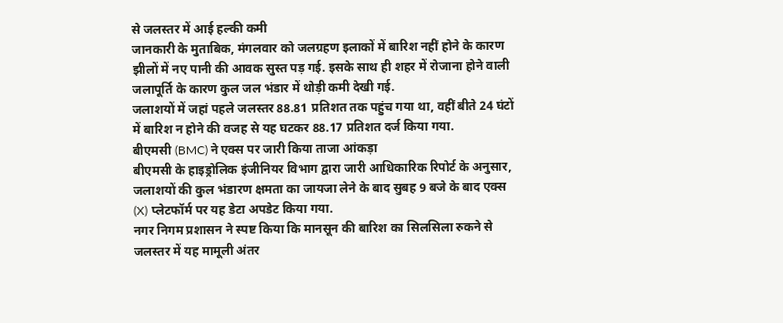से जलस्तर में आई हल्की कमी
जानकारी के मुताबिक, मंगलवार को जलग्रहण इलाकों में बारिश नहीं होने के कारण झीलों में नए पानी की आवक सुस्त पड़ गई. इसके साथ ही शहर में रोजाना होने वाली जलापूर्ति के कारण कुल जल भंडार में थोड़ी कमी देखी गई.
जलाशयों में जहां पहले जलस्तर 88.81 प्रतिशत तक पहुंच गया था, वहीं बीते 24 घंटों में बारिश न होने की वजह से यह घटकर 88.17 प्रतिशत दर्ज किया गया.
बीएमसी (BMC) ने एक्स पर जारी किया ताजा आंकड़ा
बीएमसी के हाइड्रोलिक इंजीनियर विभाग द्वारा जारी आधिकारिक रिपोर्ट के अनुसार, जलाशयों की कुल भंडारण क्षमता का जायजा लेने के बाद सुबह 9 बजे के बाद एक्स (X) प्लेटफॉर्म पर यह डेटा अपडेट किया गया.
नगर निगम प्रशासन ने स्पष्ट किया कि मानसून की बारिश का सिलसिला रुकने से जलस्तर में यह मामूली अंतर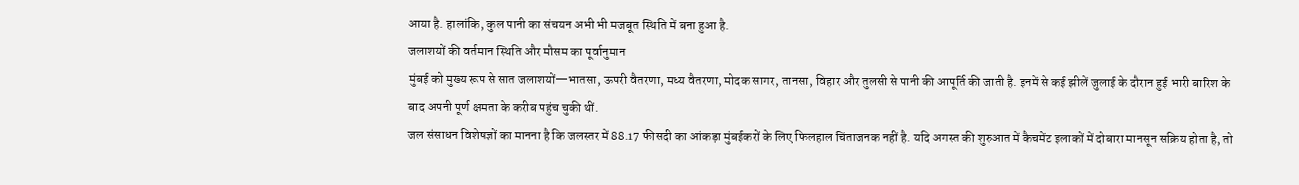आया है. हालांकि, कुल पानी का संचयन अभी भी मजबूत स्थिति में बना हुआ है.
जलाशयों की वर्तमान स्थिति और मौसम का पूर्वानुमान
मुंबई को मुख्य रूप से सात जलाशयों—भातसा, ऊपरी वैतरणा, मध्य वैतरणा, मोदक सागर, तानसा, विहार और तुलसी से पानी की आपूर्ति की जाती है. इनमें से कई झीलें जुलाई के दौरान हुई भारी बारिश के बाद अपनी पूर्ण क्षमता के करीब पहुंच चुकी थीं.
जल संसाधन विशेषज्ञों का मानना है कि जलस्तर में 88.17 फीसदी का आंकड़ा मुंबईकरों के लिए फिलहाल चिंताजनक नहीं है. यदि अगस्त की शुरुआत में कैचमेंट इलाकों में दोबारा मानसून सक्रिय होता है, तो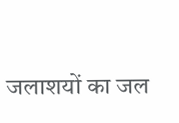जलाशयों का जल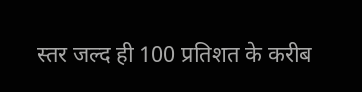स्तर जल्द ही 100 प्रतिशत के करीब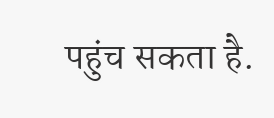पहुंच सकता है.